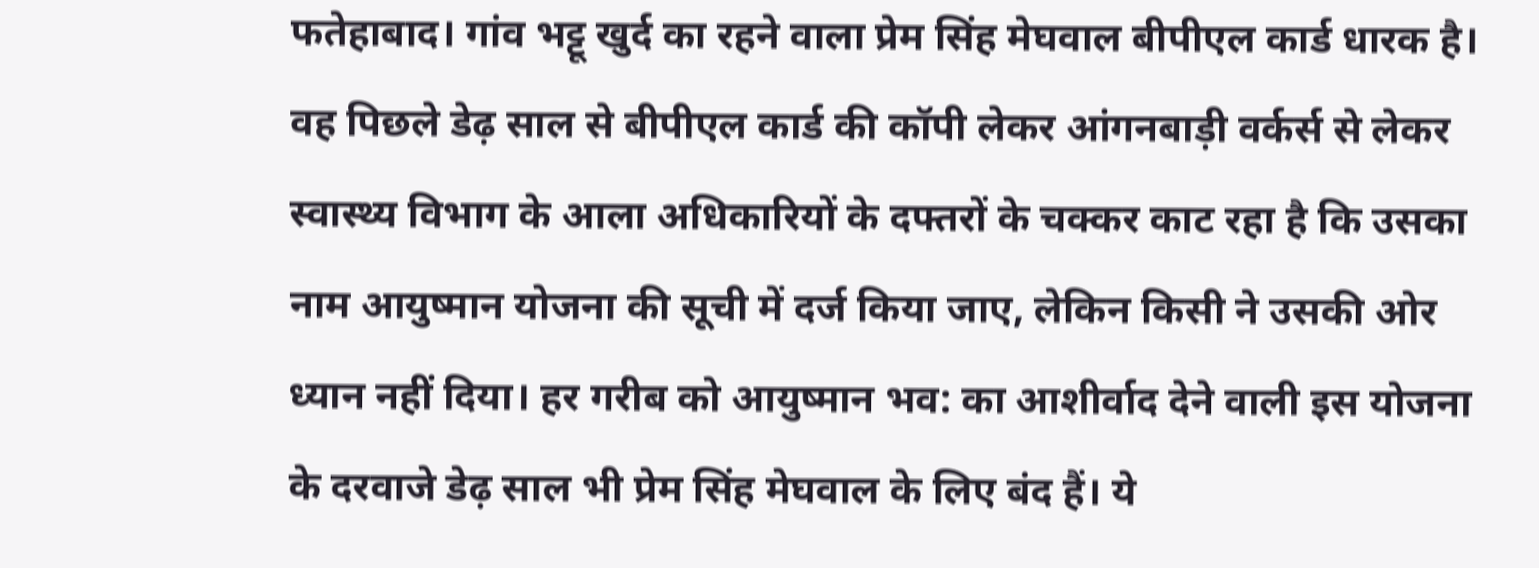फतेहाबाद। गांव भट्टू खुर्द का रहने वाला प्रेम सिंह मेघवाल बीपीएल कार्ड धारक है। वह पिछले डेढ़ साल से बीपीएल कार्ड की कॉपी लेकर आंगनबाड़ी वर्कर्स से लेकर स्वास्थ्य विभाग के आला अधिकारियों के दफ्तरों के चक्कर काट रहा है कि उसका नाम आयुष्मान योजना की सूची में दर्ज किया जाए, लेकिन किसी ने उसकी ओर ध्यान नहीं दिया। हर गरीब को आयुष्मान भव: का आशीर्वाद देने वाली इस योजना के दरवाजे डेढ़ साल भी प्रेम सिंह मेघवाल के लिए बंद हैं। ये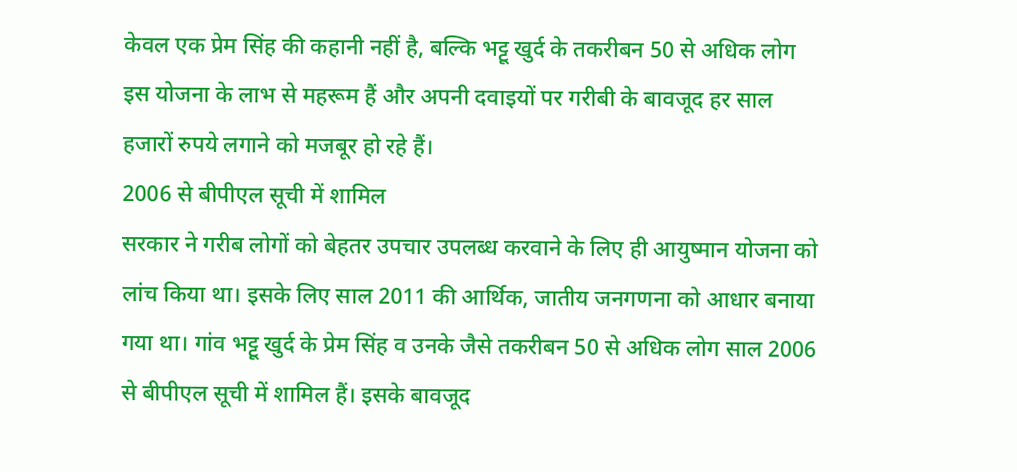केवल एक प्रेम सिंह की कहानी नहीं है, बल्कि भट्टू खुर्द के तकरीबन 50 से अधिक लोग इस योजना के लाभ से महरूम हैं और अपनी दवाइयों पर गरीबी के बावजूद हर साल हजारों रुपये लगाने को मजबूर हो रहे हैं।
2006 से बीपीएल सूची में शामिल
सरकार ने गरीब लोगों को बेहतर उपचार उपलब्ध करवाने के लिए ही आयुष्मान योजना को लांच किया था। इसके लिए साल 2011 की आर्थिक, जातीय जनगणना को आधार बनाया गया था। गांव भट्टू खुर्द के प्रेम सिंह व उनके जैसे तकरीबन 50 से अधिक लोग साल 2006 से बीपीएल सूची में शामिल हैं। इसके बावजूद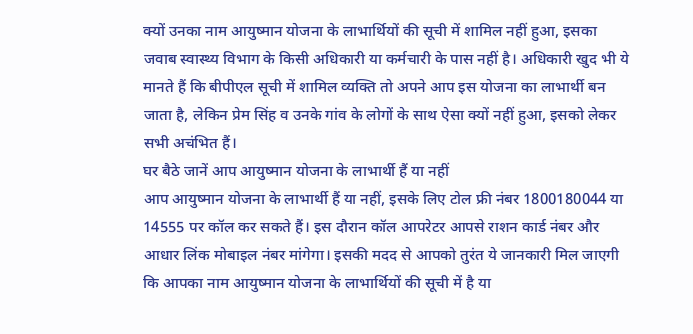क्यों उनका नाम आयुष्मान योजना के लाभार्थियों की सूची में शामिल नहीं हुआ, इसका जवाब स्वास्थ्य विभाग के किसी अधिकारी या कर्मचारी के पास नहीं है। अधिकारी खुद भी ये मानते हैं कि बीपीएल सूची में शामिल व्यक्ति तो अपने आप इस योजना का लाभार्थी बन जाता है, लेकिन प्रेम सिंह व उनके गांव के लोगों के साथ ऐसा क्यों नहीं हुआ, इसको लेकर सभी अचंभित हैं।
घर बैठे जानें आप आयुष्मान योजना के लाभार्थी हैं या नहीं
आप आयुष्मान योजना के लाभार्थी हैं या नहीं, इसके लिए टोल फ्री नंबर 1800180044 या 14555 पर कॉल कर सकते हैं। इस दौरान कॉल आपरेटर आपसे राशन कार्ड नंबर और आधार लिंक मोबाइल नंबर मांगेगा। इसकी मदद से आपको तुरंत ये जानकारी मिल जाएगी कि आपका नाम आयुष्मान योजना के लाभार्थियों की सूची में है या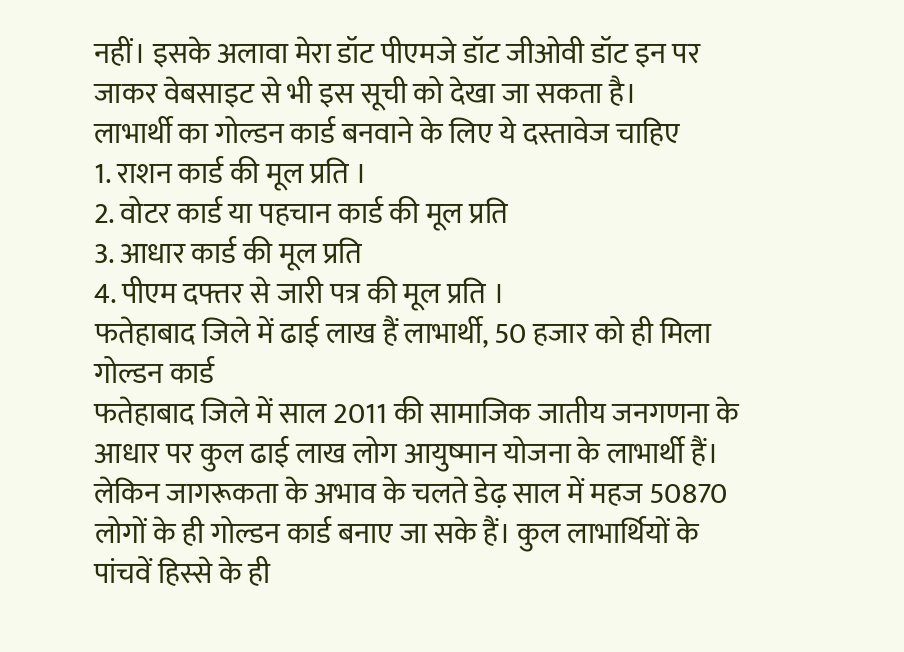नहीं। इसके अलावा मेरा डॉट पीएमजे डॉट जीओवी डॉट इन पर जाकर वेबसाइट से भी इस सूची को देखा जा सकता है।
लाभार्थी का गोल्डन कार्ड बनवाने के लिए ये दस्तावेज चाहिए
1. राशन कार्ड की मूल प्रति ।
2. वोटर कार्ड या पहचान कार्ड की मूल प्रति
3. आधार कार्ड की मूल प्रति
4. पीएम दफ्तर से जारी पत्र की मूल प्रति ।
फतेहाबाद जिले में ढाई लाख हैं लाभार्थी, 50 हजार को ही मिला गोल्डन कार्ड
फतेहाबाद जिले में साल 2011 की सामाजिक जातीय जनगणना के आधार पर कुल ढाई लाख लोग आयुष्मान योजना के लाभार्थी हैं। लेकिन जागरूकता के अभाव के चलते डेढ़ साल में महज 50870 लोगों के ही गोल्डन कार्ड बनाए जा सके हैं। कुल लाभार्थियों के पांचवें हिस्से के ही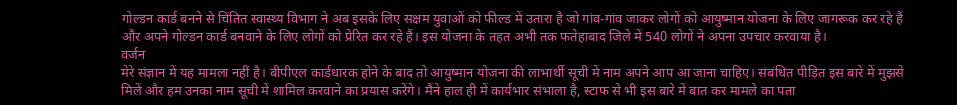गोल्डन कार्ड बनने से चिंतित स्वास्थ्य विभाग ने अब इसके लिए सक्षम युवाओं को फील्ड में उतारा है जो गांव-गांव जाकर लोगों को आयुष्मान योजना के लिए जागरूक कर रहे हैं और अपने गोल्डन कार्ड बनवाने के लिए लोगों को प्रेरित कर रहे हैं। इस योजना के तहत अभी तक फतेहाबाद जिले में 540 लोगों ने अपना उपचार करवाया है।
वर्जन
मेरे संज्ञान में यह मामला नहीं है। बीपीएल कार्डधारक होने के बाद तो आयुष्मान योजना की लाभार्थी सूची में नाम अपने आप आ जाना चाहिए। संबंधित पीड़ित इस बारे में मुझसे मिलें और हम उनका नाम सूची में शामिल करवाने का प्रयास करेंगे। मैंने हाल ही में कार्यभार संभाला है, स्टाफ से भी इस बारे में बात कर मामले का पता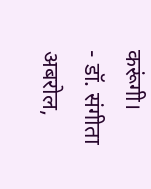करूंगी।
- डॉ. संगीता अबरोल,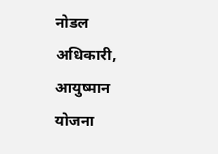नोडल अधिकारी, आयुष्मान योजना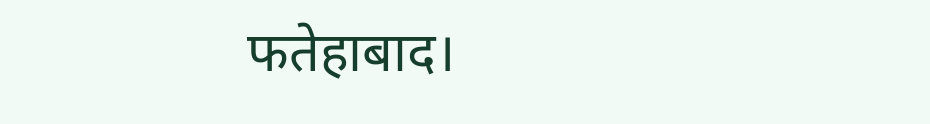फतेहाबाद।